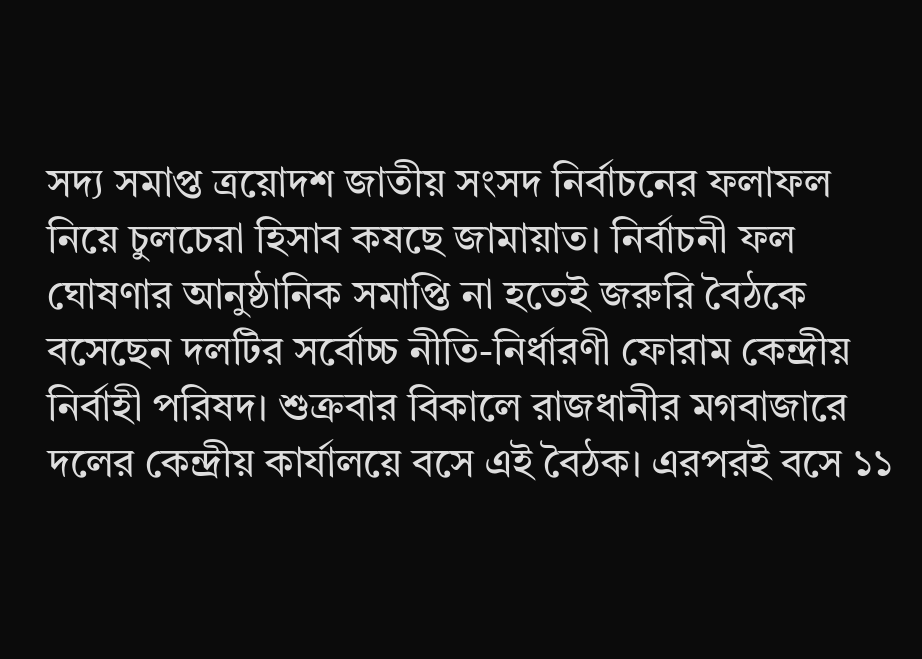সদ্য সমাপ্ত ত্রয়োদশ জাতীয় সংসদ নির্বাচনের ফলাফল নিয়ে চুলচেরা হিসাব কষছে জামায়াত। নির্বাচনী ফল ঘোষণার আনুষ্ঠানিক সমাপ্তি না হতেই জরুরি বৈঠকে বসেছেন দলটির সর্বোচ্চ নীতি-নির্ধারণী ফোরাম কেন্দ্রীয় নির্বাহী পরিষদ। শুক্রবার বিকালে রাজধানীর মগবাজারে দলের কেন্দ্রীয় কার্যালয়ে বসে এই বৈঠক। এরপরই বসে ১১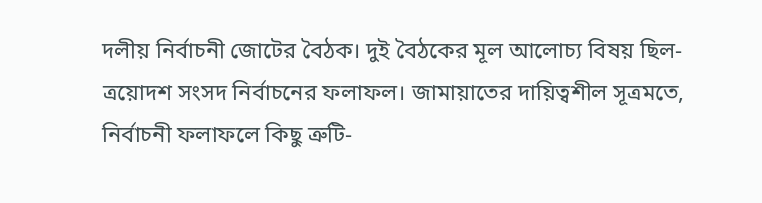দলীয় নির্বাচনী জোটের বৈঠক। দুই বৈঠকের মূল আলোচ্য বিষয় ছিল- ত্রয়োদশ সংসদ নির্বাচনের ফলাফল। জামায়াতের দায়িত্বশীল সূত্রমতে, নির্বাচনী ফলাফলে কিছু ত্রুটি-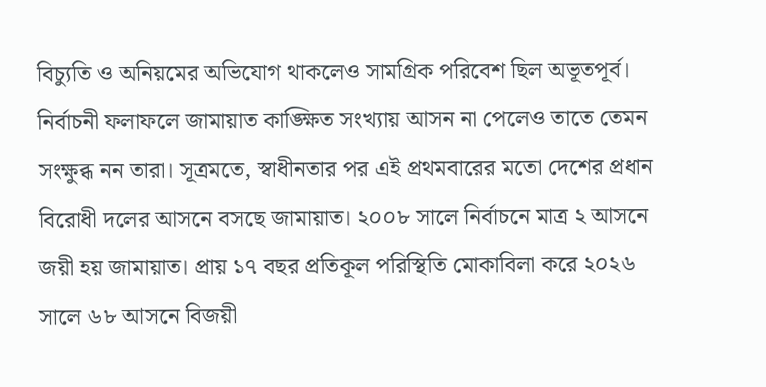বিচ্যুতি ও অনিয়মের অভিযোগ থাকলেও সামগ্রিক পরিবেশ ছিল অভূতপূর্ব। নির্বাচনী ফলাফলে জামায়াত কাঙ্ক্ষিত সংখ্যায় আসন না পেলেও তাতে তেমন সংক্ষুব্ধ নন তারা। সূত্রমতে, স্বাধীনতার পর এই প্রথমবারের মতো দেশের প্রধান বিরোধী দলের আসনে বসছে জামায়াত। ২০০৮ সালে নির্বাচনে মাত্র ২ আসনে জয়ী হয় জামায়াত। প্রায় ১৭ বছর প্রতিকূল পরিস্থিতি মোকাবিলা করে ২০২৬ সালে ৬৮ আসনে বিজয়ী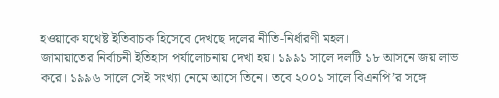হওয়াকে যথেষ্ট ইতিবাচক হিসেবে দেখছে দলের নীতি-নির্ধারণী মহল।
জামায়াতের নির্বাচনী ইতিহাস পর্যালোচনায় দেখা হয়। ১৯৯১ সালে দলটি ১৮ আসনে জয় লাভ করে। ১৯৯৬ সালে সেই সংখ্যা নেমে আসে তিনে। তবে ২০০১ সালে বিএনপি’র সঙ্গে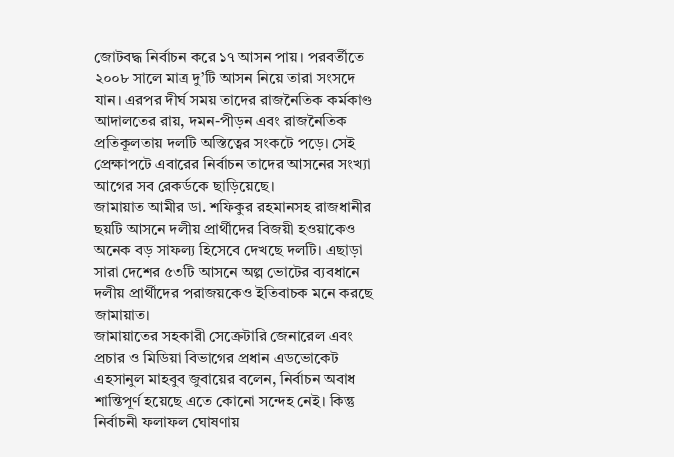জোটবদ্ধ নির্বাচন করে ১৭ আসন পায়। পরবর্তীতে ২০০৮ সালে মাত্র দু’টি আসন নিয়ে তারা সংসদে যান। এরপর দীর্ঘ সময় তাদের রাজনৈতিক কর্মকাণ্ড আদালতের রায়, দমন-পীড়ন এবং রাজনৈতিক প্রতিকূলতায় দলটি অস্তিত্বের সংকটে পড়ে। সেই প্রেক্ষাপটে এবারের নির্বাচন তাদের আসনের সংখ্যা আগের সব রেকর্ডকে ছাড়িয়েছে।
জামায়াত আমীর ডা. শফিকুর রহমানসহ রাজধানীর ছয়টি আসনে দলীয় প্রার্থীদের বিজয়ী হওয়াকেও অনেক বড় সাফল্য হিসেবে দেখছে দলটি। এছাড়া সারা দেশের ৫৩টি আসনে অল্প ভোটের ব্যবধানে দলীয় প্রার্থীদের পরাজয়কেও ইতিবাচক মনে করছে জামায়াত।
জামায়াতের সহকারী সেক্রেটারি জেনারেল এবং প্রচার ও মিডিয়া বিভাগের প্রধান এডভোকেট এহসানুল মাহবুব জুবায়ের বলেন, নির্বাচন অবাধ শান্তিপূর্ণ হয়েছে এতে কোনো সন্দেহ নেই। কিন্তু নির্বাচনী ফলাফল ঘোষণায়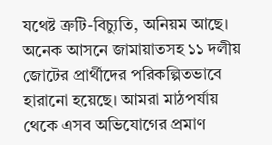যথেষ্ট ত্রুটি-বিচ্যুতি, অনিয়ম আছে। অনেক আসনে জামায়াতসহ ১১ দলীয় জোটের প্রার্থীদের পরিকল্পিতভাবে হারানো হয়েছে। আমরা মাঠপর্যায় থেকে এসব অভিযোগের প্রমাণ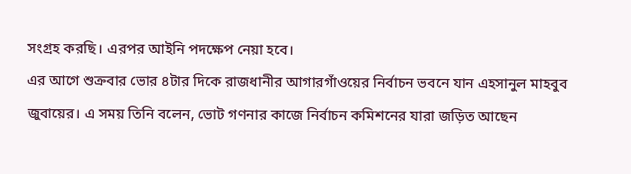সংগ্রহ করছি। এরপর আইনি পদক্ষেপ নেয়া হবে।
এর আগে শুক্রবার ভোর ৪টার দিকে রাজধানীর আগারগাঁওয়ের নির্বাচন ভবনে যান এহসানুল মাহবুব জুবায়ের। এ সময় তিনি বলেন, ভোট গণনার কাজে নির্বাচন কমিশনের যারা জড়িত আছেন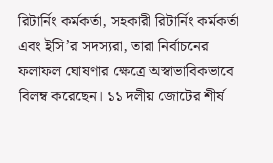রিটার্নিং কর্মকর্তা, সহকারী রিটার্নিং কর্মকর্তা এবং ইসি’র সদস্যরা, তারা নির্বাচনের ফলাফল ঘোষণার ক্ষেত্রে অস্বাভাবিকভাবে বিলম্ব করেছেন। ১১ দলীয় জোটের শীর্ষ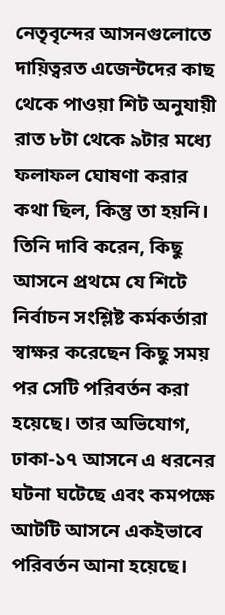নেতৃবৃন্দের আসনগুলোতে দায়িত্বরত এজেন্টদের কাছ থেকে পাওয়া শিট অনুযায়ী রাত ৮টা থেকে ৯টার মধ্যে ফলাফল ঘোষণা করার কথা ছিল, কিন্তু তা হয়নি। তিনি দাবি করেন, কিছু আসনে প্রথমে যে শিটে নির্বাচন সংশ্লিষ্ট কর্মকর্তারা স্বাক্ষর করেছেন কিছু সময় পর সেটি পরিবর্তন করা হয়েছে। তার অভিযোগ, ঢাকা-১৭ আসনে এ ধরনের ঘটনা ঘটেছে এবং কমপক্ষে আটটি আসনে একইভাবে পরিবর্তন আনা হয়েছে।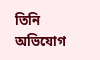তিনি অভিযোগ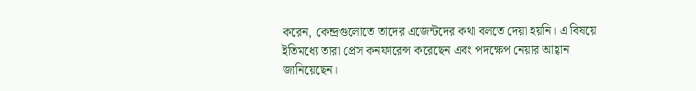করেন, কেন্দ্রগুলোতে তাদের এজেন্টদের কথা বলতে দেয়া হয়নি। এ বিষয়ে ইতিমধ্যে তারা প্রেস কনফারেন্স করেছেন এবং পদক্ষেপ নেয়ার আহ্বান জানিয়েছেন।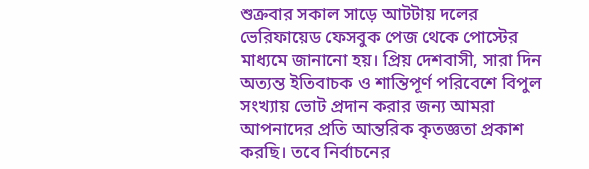শুক্রবার সকাল সাড়ে আটটায় দলের ভেরিফায়েড ফেসবুক পেজ থেকে পোস্টের মাধ্যমে জানানো হয়। প্রিয় দেশবাসী, সারা দিন অত্যন্ত ইতিবাচক ও শান্তিপূর্ণ পরিবেশে বিপুল সংখ্যায় ভোট প্রদান করার জন্য আমরা আপনাদের প্রতি আন্তরিক কৃতজ্ঞতা প্রকাশ করছি। তবে নির্বাচনের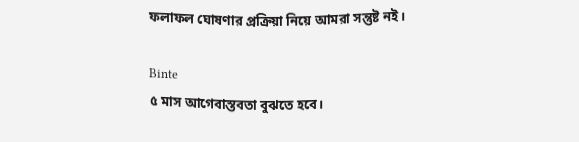ফলাফল ঘোষণার প্রক্রিয়া নিয়ে আমরা সন্তুষ্ট নই।

Binte
৫ মাস আগেবাস্তবতা বুঝতে হবে।